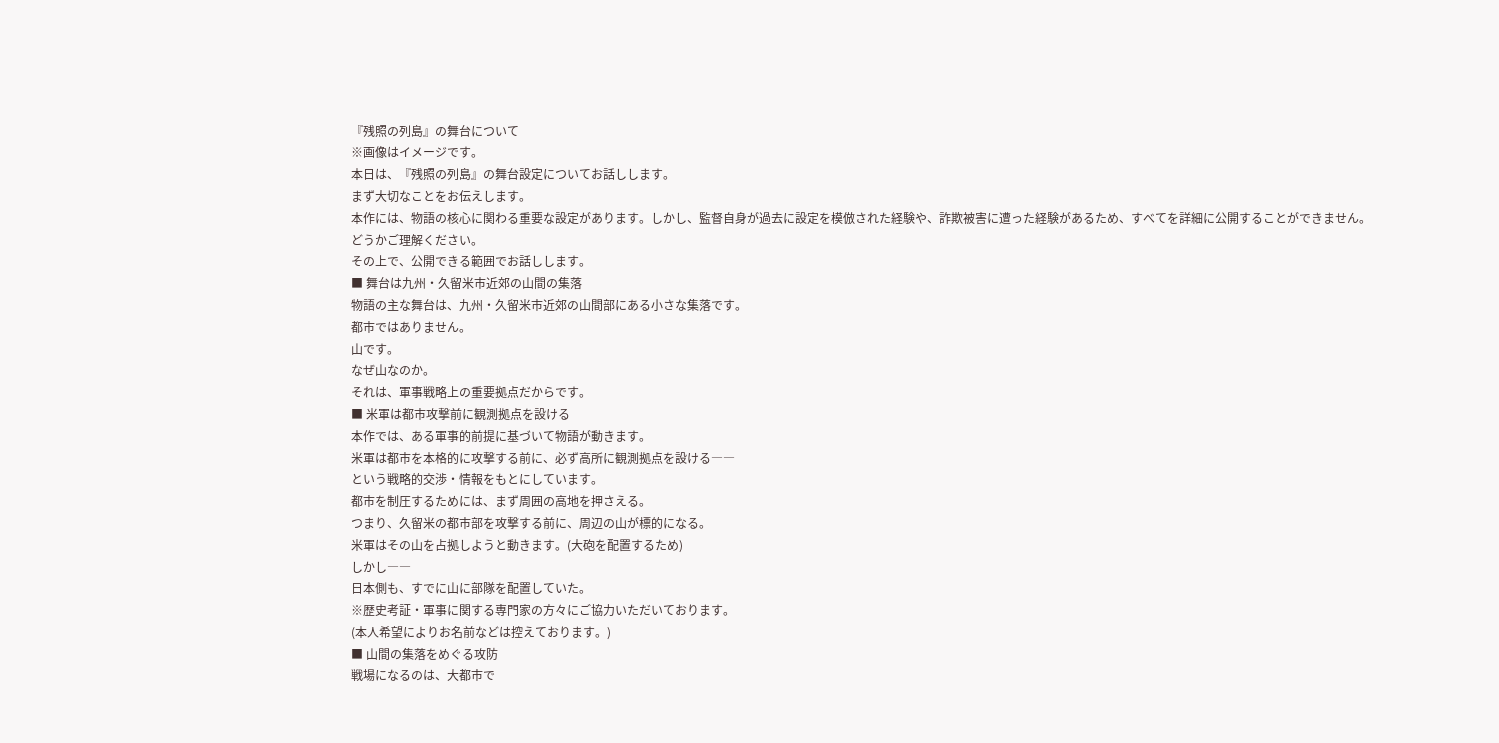『残照の列島』の舞台について
※画像はイメージです。
本日は、『残照の列島』の舞台設定についてお話しします。
まず大切なことをお伝えします。
本作には、物語の核心に関わる重要な設定があります。しかし、監督自身が過去に設定を模倣された経験や、詐欺被害に遭った経験があるため、すべてを詳細に公開することができません。
どうかご理解ください。
その上で、公開できる範囲でお話しします。
■ 舞台は九州・久留米市近郊の山間の集落
物語の主な舞台は、九州・久留米市近郊の山間部にある小さな集落です。
都市ではありません。
山です。
なぜ山なのか。
それは、軍事戦略上の重要拠点だからです。
■ 米軍は都市攻撃前に観測拠点を設ける
本作では、ある軍事的前提に基づいて物語が動きます。
米軍は都市を本格的に攻撃する前に、必ず高所に観測拠点を設ける――
という戦略的交渉・情報をもとにしています。
都市を制圧するためには、まず周囲の高地を押さえる。
つまり、久留米の都市部を攻撃する前に、周辺の山が標的になる。
米軍はその山を占拠しようと動きます。(大砲を配置するため)
しかし――
日本側も、すでに山に部隊を配置していた。
※歴史考証・軍事に関する専門家の方々にご協力いただいております。
(本人希望によりお名前などは控えております。)
■ 山間の集落をめぐる攻防
戦場になるのは、大都市で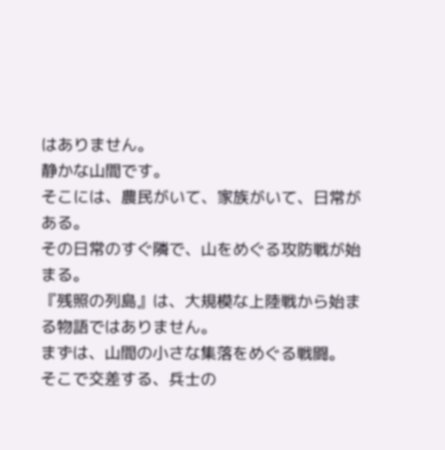はありません。
静かな山間です。
そこには、農民がいて、家族がいて、日常がある。
その日常のすぐ隣で、山をめぐる攻防戦が始まる。
『残照の列島』は、大規模な上陸戦から始まる物語ではありません。
まずは、山間の小さな集落をめぐる戦闘。
そこで交差する、兵士の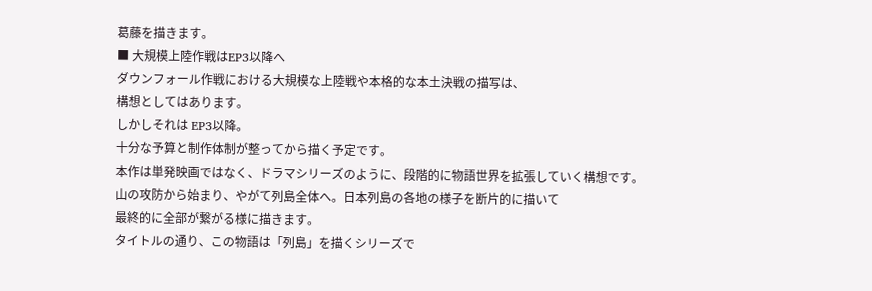葛藤を描きます。
■ 大規模上陸作戦はEP3以降へ
ダウンフォール作戦における大規模な上陸戦や本格的な本土決戦の描写は、
構想としてはあります。
しかしそれは EP3以降。
十分な予算と制作体制が整ってから描く予定です。
本作は単発映画ではなく、ドラマシリーズのように、段階的に物語世界を拡張していく構想です。
山の攻防から始まり、やがて列島全体へ。日本列島の各地の様子を断片的に描いて
最終的に全部が繋がる様に描きます。
タイトルの通り、この物語は「列島」を描くシリーズで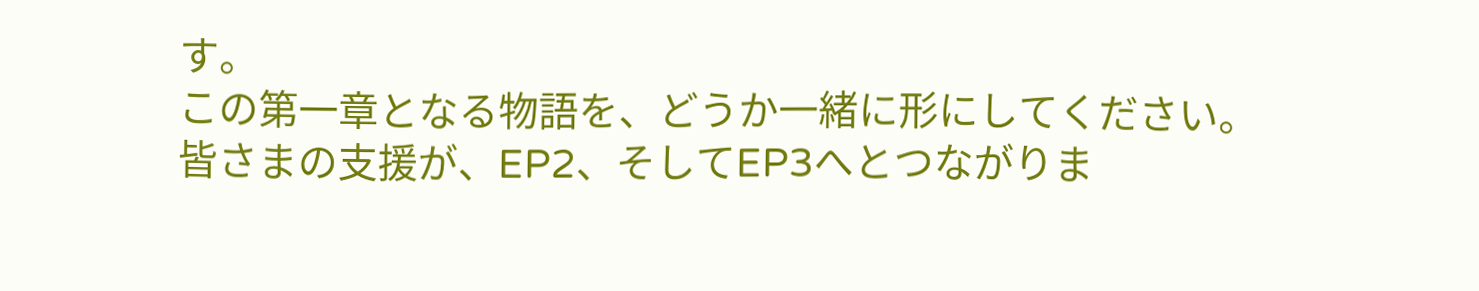す。
この第一章となる物語を、どうか一緒に形にしてください。
皆さまの支援が、EP2、そしてEP3へとつながりま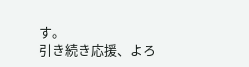す。
引き続き応援、よろ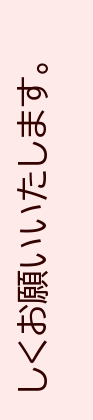しくお願いいたします。